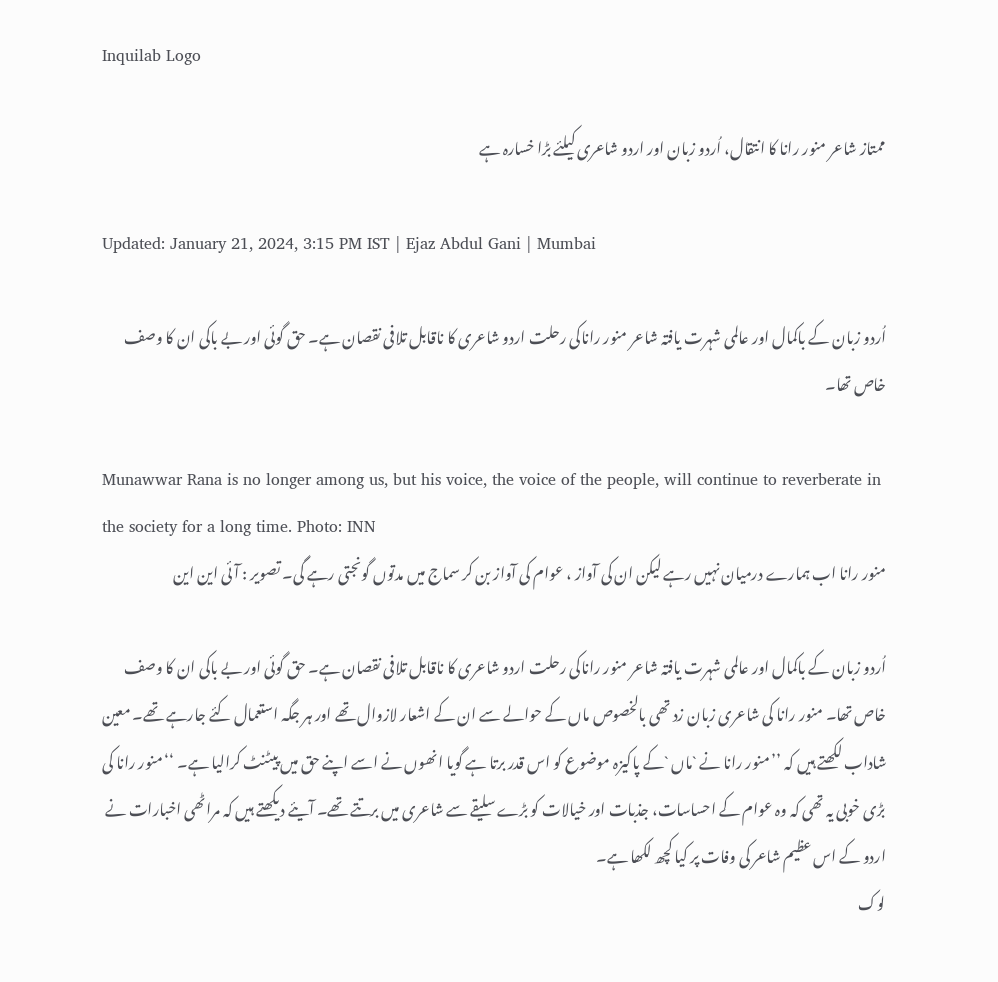Inquilab Logo

ممتاز شاعر منور رانا کا انتقال، اُردو زبان اور اردو شاعری کیلئے بڑا خسارہ ہے

Updated: January 21, 2024, 3:15 PM IST | Ejaz Abdul Gani | Mumbai

اُردو زبان کے باکمال اور عالمی شہرت یافتہ شاعر منور راناکی رحلت اردو شاعری کا ناقابل تلافی نقصان ہے۔ حق گوئی اور بے باکی ان کا وصف خاص تھا۔

Munawwar Rana is no longer among us, but his voice, the voice of the people, will continue to reverberate in the society for a long time. Photo: INN
منور رانا اب ہمارے درمیان نہیں رہے لیکن ان کی آواز ، عوام کی آواز بن کر سماج میں مدتوں گونجتی رہے گی۔ تصویر : آئی این این

اُردو زبان کے باکمال اور عالمی شہرت یافتہ شاعر منور راناکی رحلت اردو شاعری کا ناقابل تلافی نقصان ہے۔ حق گوئی اور بے باکی ان کا وصف خاص تھا۔ منور رانا کی شاعری زبان زد تھی بالخصوص ماں کے حوالے سے ان کے اشعار لازوال تھے اور ہر جگہ استعمال کئے جارہے تھے۔ معین شاداب لکھتے ہیں کہ ’’منور رانا نے `ماں `کے پاکیزہ موضوع کو اس قدر برتا ہے گویا انھوں نے اسے اپنے حق میں پیٹنٹ کرالیا ہے۔ ‘‘منور رانا کی بڑی خوبی یہ تھی کہ وہ عوام کے احساسات، جذبات اور خیالات کو بڑے سلیقے سے شاعری میں برتتے تھے۔ آیئے دیکھتے ہیں کہ مراٹھی اخبارات نے اردو کے اس عظیم شاعر کی وفات پر کیا کچھ لکھا ہے۔
لوک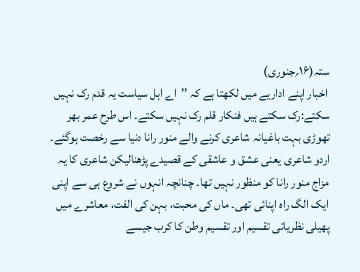ستہ(۱۶؍جنوری)
 اخبار اپنے اداریے میں لکھتا ہے کہ ’’اے اہل سیاست یہ قدم رک نہیں سکتے:رک سکتے ہیں فنکار قلم رک نہیں سکتے۔ اس طرح عمر بھر تھوڑی بہت باغیانہ شاعری کرنے والے منور رانا دنیا سے رخصت ہوگئے۔ اردو شاعری یعنی عشق و عاشقی کے قصیدے پڑھنالیکن شاعری کا یہ مزاج منور رانا کو منظور نہیں تھا۔ چنانچہ انہوں نے شروع ہی سے اپنی ایک الگ راہ اپنائی تھی۔ ماں کی محبت، بہن کی الفت، معاشرے میں پھیلی نظریاتی تقسیم اور تقسیم وطن کا کرب جیسے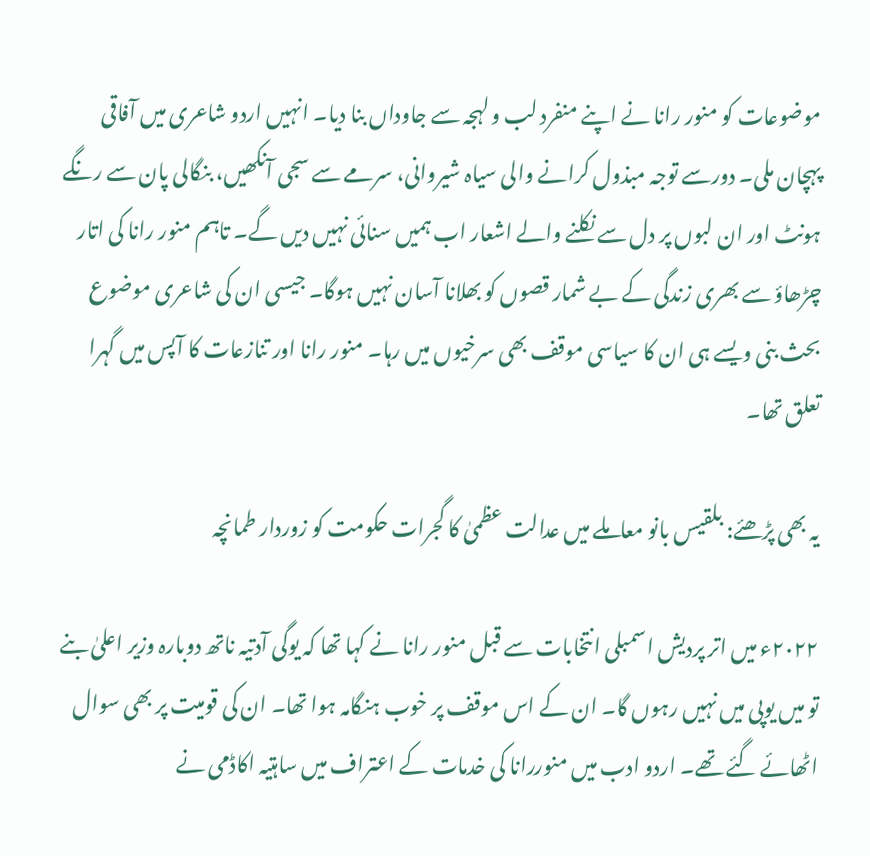موضوعات کو منور رانا نے اپنے منفرد لب و لہجہ سے جاوداں بنا دیا۔ انہیں اردو شاعری میں آفاقی پہچان ملی۔ دورسے توجہ مبذول کرانے والی سیاہ شیروانی، سرمے سے سجی آنکھیں، بنگالی پان سے رنگے ہونٹ اور ان لبوں پر دل سے نکلنے والے اشعار اب ہمیں سنائی نہیں دیں گے۔ تاہم منور رانا کی اتار چڑھاؤ سے بھری زندگی کے بے شمار قصوں کو بھلانا آسان نہیں ہوگا۔ جیسی ان کی شاعری موضوع بحث بنی ویسے ہی ان کا سیاسی موقف بھی سرخیوں میں رہا۔ منور رانا اور تنازعات کا آپس میں گہرا تعلق تھا۔

یہ بھی پڑھئے: بلقیس بانو معاملے میں عدالت عظمیٰ کا گجرات حکومت کو زوردار طمانچہ

۲۰۲۲ء میں اتر پردیش اسمبلی انتخابات سے قبل منور رانا نے کہا تھا کہ یوگی آدتیہ ناتھ دوبارہ وزیر اعلیٰ بنے تو میں یوپی میں نہیں رہوں گا۔ ان کے اس موقف پر خوب ہنگامہ ہوا تھا۔ ان کی قومیت پر بھی سوال اٹھائے گئے تھے۔ اردو ادب میں منوررانا کی خدمات کے اعتراف میں ساہتیہ اکاڈمی نے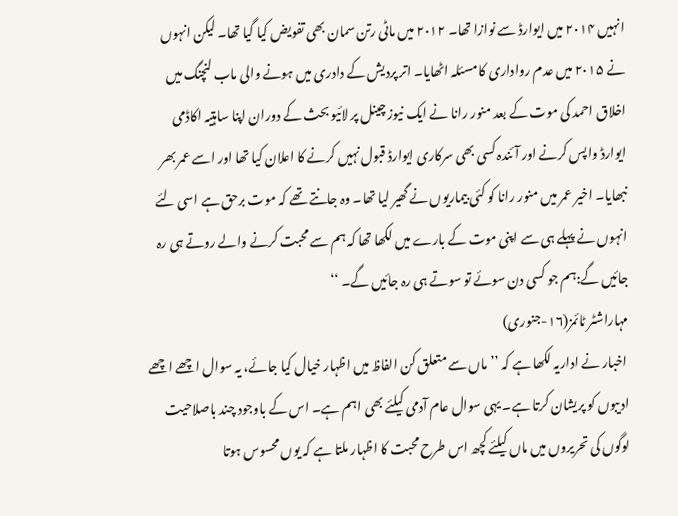انہیں ۲۰۱۴ میں ایوارڈ سے نوازا تھا۔ ۲۰۱۲ میں ماٹی رتن سمان بھی تفویض کیا گیا تھا۔ لیکن انہوں نے ۲۰۱۵ میں عدم رواداری کا مسئلہ اٹھایا۔ اتر پردیش کے دادری میں ہونے والی ماب لنچنگ میں اخلاق احمد کی موت کے بعد منور رانا نے ایک نیوز چینل پر لائیو بحث کے دوران اپنا ساہتیہ اکاڈمی ایوارڈ واپس کرنے اور آئندہ کسی بھی سرکاری ایوارڈ قبول نہیں کرنے کا اعلان کیا تھا اور اسے عمر بھر نبھایا۔ اخیر عمر میں منور رانا کو کئی بیماریوں نے گھیر لیا تھا۔ وہ جانتے تھے کہ موت برحق ہے اسی لئے انہوں نے پہلے ہی سے اپنی موت کے بارے میں لکھا تھا کہ ہم سے محبت کرنے والے روتے ہی رہ جائیں گے:ہم جو کسی دن سوئے تو سوتے ہی رہ جائیں گے۔ ‘‘
مہاراشٹر ٹائمز(۱۶-جنوری)
 اخبار نے اداریہ لکھا ہے کہ ’’ماں سے متعلق کن الفاظ میں اظہار خیال کیا جائے، یہ سوال اچھے اچھے ادیبوں کو پریشان کرتا ہے۔ یہی سوال عام آدمی کیلئے بھی اہم ہے۔ اس کے باوجود چند باصلاحیت لوگوں کی تحریروں میں ماں کیلئے کچھ اس طرح محبت کا اظہار ملتا ہے کہ یوں محسوس ہوتا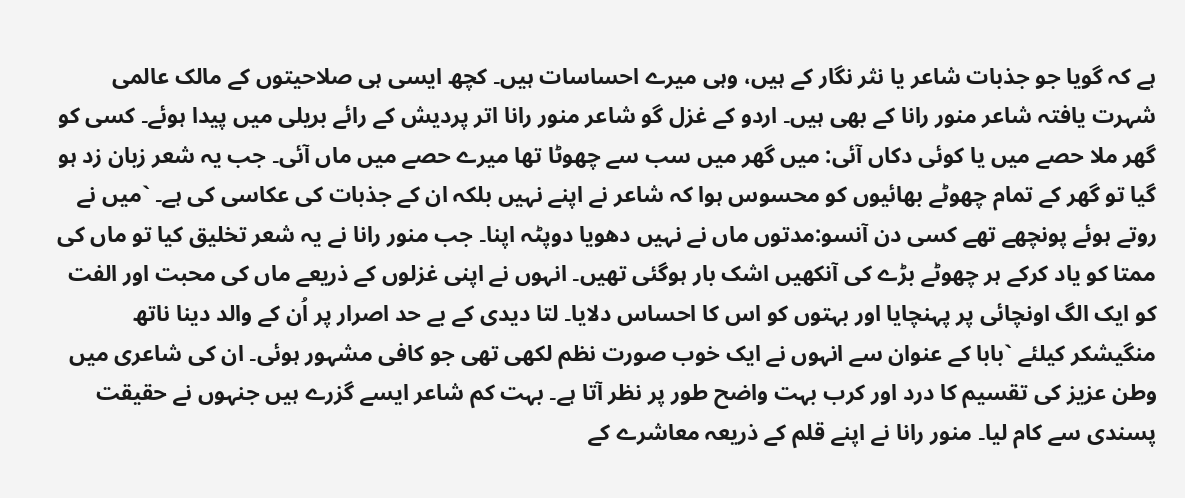ہے کہ گویا جو جذبات شاعر یا نثر نگار کے ہیں، وہی میرے احساسات ہیں۔ کچھ ایسی ہی صلاحیتوں کے مالک عالمی شہرت یافتہ شاعر منور رانا کے بھی ہیں۔ اردو کے غزل گو شاعر منور رانا اتر پردیش کے رائے بریلی میں پیدا ہوئے۔ کسی کو گھر ملا حصے میں یا کوئی دکاں آئی: میں گھر میں سب سے چھوٹا تھا میرے حصے میں ماں آئی۔ جب یہ شعر زبان زد ہو گیا تو گھر کے تمام چھوٹے بھائیوں کو محسوس ہوا کہ شاعر نے اپنے نہیں بلکہ ان کے جذبات کی عکاسی کی ہے۔ `میں نے روتے ہوئے پونچھے تھے کسی دن آنسو:مدتوں ماں نے نہیں دھویا دوپٹہ اپنا۔ جب منور رانا نے یہ شعر تخلیق کیا تو ماں کی ممتا کو یاد کرکے ہر چھوٹے بڑے کی آنکھیں اشک بار ہوگئی تھیں۔ انہوں نے اپنی غزلوں کے ذریعے ماں کی محبت اور الفت کو ایک الگ اونچائی پر پہنچایا اور بہتوں کو اس کا احساس دلایا۔ لتا دیدی کے بے حد اصرار پر اُن کے والد دینا ناتھ منگیشکر کیلئے `بابا کے عنوان سے انہوں نے ایک خوب صورت نظم لکھی تھی جو کافی مشہور ہوئی۔ ان کی شاعری میں وطن عزیز کی تقسیم کا درد اور کرب بہت واضح طور پر نظر آتا ہے۔ بہت کم شاعر ایسے گزرے ہیں جنہوں نے حقیقت پسندی سے کام لیا۔ منور رانا نے اپنے قلم کے ذریعہ معاشرے کے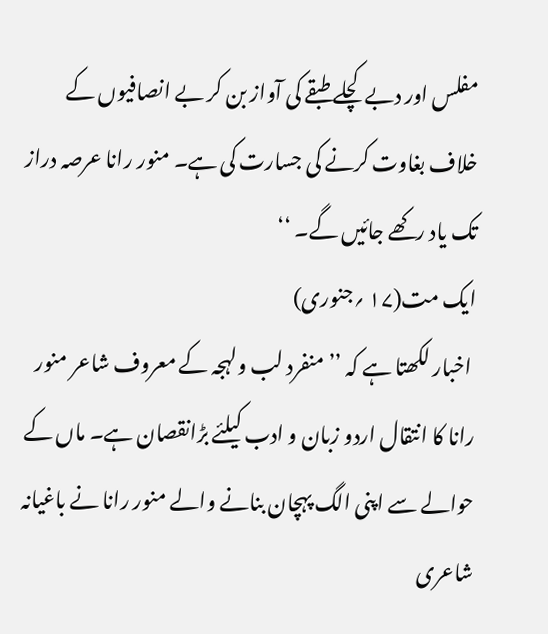مفلس اور دبے کچلے طبقے کی آواز بن کر بے انصافیوں کے خلاف بغاوت کرنے کی جسارت کی ہے۔ منور رانا عرصہ دراز تک یاد رکھے جائیں گے۔ ‘‘
ایک مت(۱۷ ؍جنوری)
 اخبار لکھتا ہے کہ ’’ منفرد لب ولہجہ کے معروف شاعر منور رانا کا انتقال اردو زبان و ادب کیلئے بڑانقصان ہے۔ ماں کے حوالے سے اپنی الگ پہچان بنانے والے منور رانا نے باغیانہ شاعری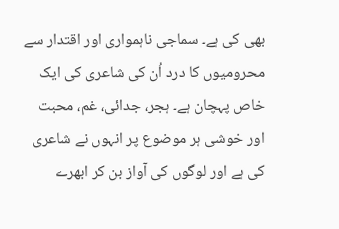بھی کی ہے۔ سماجی ناہمواری اور اقتدار سے محرومیوں کا درد اُن کی شاعری کی ایک خاص پہچان ہے۔ ہجر، جدائی، غم، محبت اور خوشی ہر موضوع پر انہوں نے شاعری کی ہے اور لوگوں کی آواز بن کر ابھرے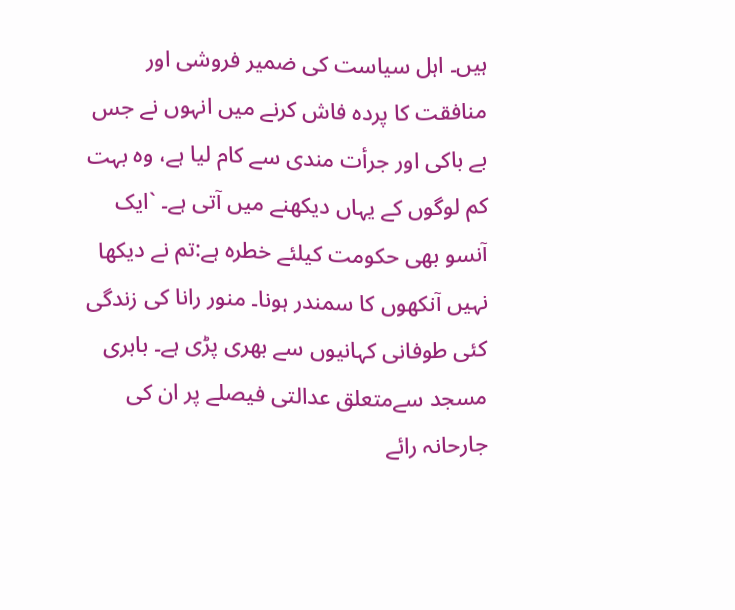ہیں۔ اہل سیاست کی ضمیر فروشی اور منافقت کا پردہ فاش کرنے میں انہوں نے جس بے باکی اور جرأت مندی سے کام لیا ہے، وہ بہت کم لوگوں کے یہاں دیکھنے میں آتی ہے۔ `ایک آنسو بھی حکومت کیلئے خطرہ ہے:تم نے دیکھا نہیں آنکھوں کا سمندر ہونا۔ منور رانا کی زندگی کئی طوفانی کہانیوں سے بھری پڑی ہے۔ بابری مسجد سےمتعلق عدالتی فیصلے پر ان کی جارحانہ رائے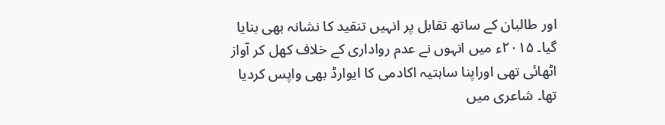اور طالبان کے ساتھ تقابل پر انہیں تنقید کا نشانہ بھی بنایا گیا۔ ۲۰۱۵ء میں انہوں نے عدم رواداری کے خلاف کھل کر آواز اٹھائی تھی اوراپنا ساہتیہ اکادمی کا ایوارڈ بھی واپس کردیا تھا۔ شاعری میں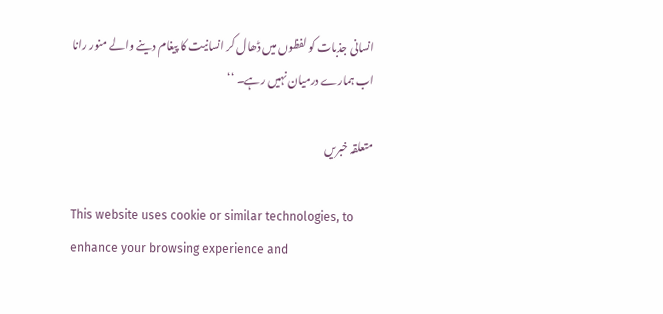انسانی جذبات کو لفظوں میں ڈھال کر انسانیت کا پیغام دینے والے منور رانا اب ہمارے درمیان نہیں رہے۔ ‘‘

متعلقہ خبریں

This website uses cookie or similar technologies, to enhance your browsing experience and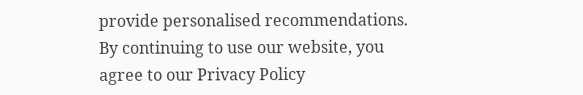provide personalised recommendations. By continuing to use our website, you agree to our Privacy Policy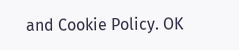and Cookie Policy. OK